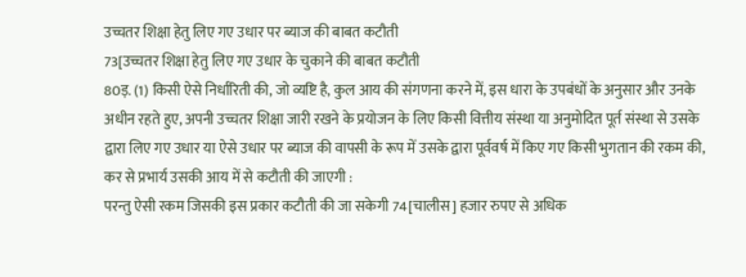उच्चतर शिक्षा हेतु लिए गए उधार पर ब्याज की बाबत कटौती
73[उच्चतर शिक्षा हेतु लिए गए उधार के चुकाने की बाबत कटौती
80ड़. (1) किसी ऐसे निर्धारिती की, जो व्यष्टि है, कुल आय की संगणना करने में, इस धारा के उपबंधों के अनुसार और उनके अधीन रहते हुए, अपनी उच्चतर शिक्षा जारी रखने के प्रयोजन के लिए किसी वित्तीय संस्था या अनुमोदित पूर्त संस्था से उसके द्वारा लिए गए उधार या ऐसे उधार पर ब्याज की वापसी के रूप में उसके द्वारा पूर्ववर्ष में किए गए किसी भुगतान की रकम की, कर से प्रभार्य उसकी आय में से कटौती की जाएगी :
परन्तु ऐसी रकम जिसकी इस प्रकार कटौती की जा सकेगी 74[चालीस] हजार रुपए से अधिक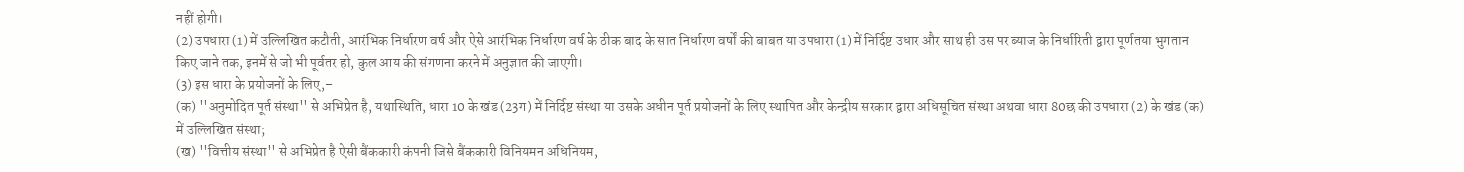नहीं होगी।
(2) उपधारा (1) में उल्लिखित कटौती, आरंभिक निर्धारण वर्ष और ऐसे आरंभिक निर्धारण वर्ष के ठीक बाद के सात निर्धारण वर्षों की बाबत या उपधारा (1) में निर्दिष्ट उधार और साथ ही उस पर ब्याज के निर्धारिती द्वारा पूर्णतया भुगतान किए जाने तक, इनमें से जो भी पूर्वतर हो, कुल आय की संगणना करने में अनुज्ञात की जाएगी।
(3) इस धारा के प्रयोजनों के लिए,–
(क) ''अनुमोदित पूर्त संस्था'' से अभिप्रेत है, यथास्थिति, धारा 10 के खंड (23ग) में निर्दिष्ट संस्था या उसके अधीन पूर्त प्रयोजनों के लिए स्थापित और केन्द्रीय सरकार द्वारा अधिसूचित संस्था अथवा धारा 80छ की उपधारा (2) के खंड (क) में उल्लिखित संस्था;
(ख) ''वित्तीय संस्था'' से अभिप्रेत है ऐसी बैंककारी कंपनी जिसे बैंककारी विनियमन अधिनियम,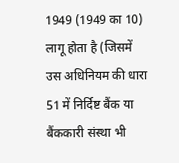1949 (1949 का 10) लागू होता है (जिसमें उस अधिनियम की धारा 51 में निर्दिष्ट बैंक या बैंककारी संस्था भी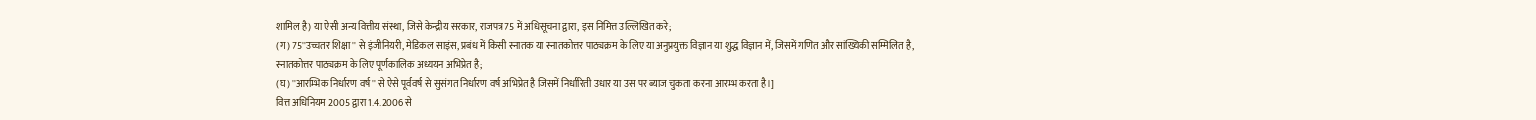शामिल है) या ऐसी अन्य वित्तीय संस्था, जिसे केन्द्रीय सरकार, राजपत्र75 में अधिसूचना द्वारा, इस निमित्त उल्लिखित करे;
(ग) 75''उच्चतर शिक्षा'' से इंजीनियरी, मेडिकल साइंस, प्रबंध में किसी स्नातक या स्नातकोत्तर पाठ्यक्रम के लिए या अनुप्रयुक्त विज्ञान या शुद्ध विज्ञान में, जिसमें गणित और सांख्यिकी सम्मिलित है, स्नातकोत्तर पाठ्यक्रम के लिए पूर्णकालिक अध्ययन अभिप्रेत है;
(घ) ''आरम्भिक निर्धारण वर्ष'' से ऐसे पूर्ववर्ष से सुसंगत निर्धारण वर्ष अभिप्रेत है जिसमें निर्धारिती उधार या उस पर ब्याज चुकता करना आरम्भ करता है।]
वित्त अधिनियम 2005 द्वारा 1.4.2006 से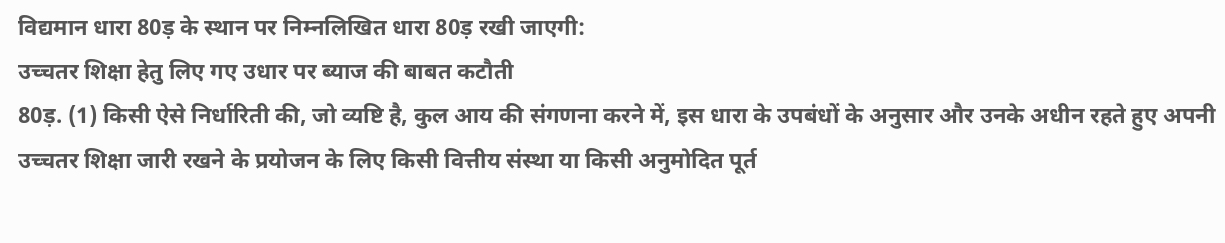विद्यमान धारा 80ड़ के स्थान पर निम्नलिखित धारा 80ड़ रखी जाएगी:
उच्चतर शिक्षा हेतु लिए गए उधार पर ब्याज की बाबत कटौती
80ड़. (1) किसी ऐसे निर्धारिती की, जो व्यष्टि है, कुल आय की संगणना करने में, इस धारा के उपबंधों के अनुसार और उनके अधीन रहते हुए अपनी उच्चतर शिक्षा जारी रखने के प्रयोजन के लिए किसी वित्तीय संस्था या किसी अनुमोदित पूर्त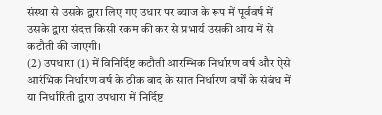संस्था से उसके द्वारा लिए गए उधार पर ब्याज के रूप में पूर्ववर्ष में उसके द्वारा संदत्त किसी रकम की कर से प्रभार्य उसकी आय में से कटौती की जाएगी।
(2) उपधारा (1) में विनिर्दिष्ट कटौती आरम्भिक निर्धारण वर्ष और ऐसे आरंभिक निर्धारण वर्ष के ठीक बाद के सात निर्धारण वर्षों के संबंध में या निर्धारिती द्वारा उपधारा में निर्दिष्ट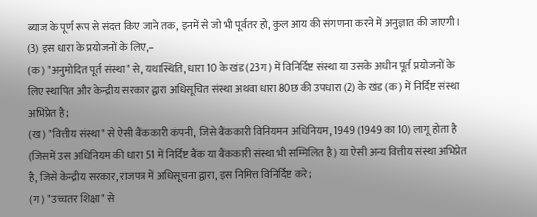ब्याज के पूर्ण रूप से संदत्त किए जाने तक, इनमें से जो भी पूर्वतर हो, कुल आय की संगणना करने में अनुज्ञात की जाएगी।
(3) इस धारा के प्रयोजनों के लिए,–
(क) "अनुमोदित पूर्त संस्था" से, यथास्थिति, धारा 10 के खंड (23ग) में विनिर्दिष्ट संस्था या उसके अधीन पूर्त प्रयोजनों के लिए स्थापित और केन्द्रीय सरकार द्वारा अधिसूचित संस्था अथवा धारा 80छ की उपधारा (2) के खंड (क) में निर्दिष्ट संस्था अभिप्रेत है;
(ख) "वित्तीय संस्था" से ऐसी बैंककारी कंपनी, जिसे बैंककारी विनियमन अधिनियम, 1949 (1949 का 10) लागू होता है (जिसमें उस अधिनियम की धारा 51 में निर्दिष्ट बैंक या बैंककारी संस्था भी सम्मिलित है) या ऐसी अन्य वित्तीय संस्था अभिप्रेत है, जिसे केन्द्रीय सरकार, राजपत्र में अधिसूचना द्वारा, इस निमित्त विनिर्दिष्ट करे;
(ग) "उच्चतर शिक्षा" से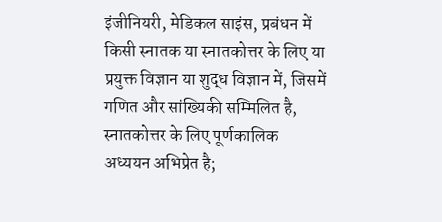इंजीनियरी, मेडिकल साइंस, प्रबंधन में किसी स्नातक या स्नातकोत्तर के लिए या प्रयुक्त विज्ञान या शुद्ध विज्ञान में, जिसमें गणित और सांख्यिकी सम्मिलित है, स्नातकोत्तर के लिए पूर्णकालिक अध्ययन अभिप्रेत है;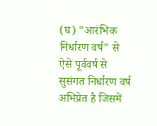(घ) "आरंभिक निर्धारण वर्ष" से ऐसे पूर्ववर्ष से सुसंगत निर्धारण वर्ष अभिप्रेत है जिसमें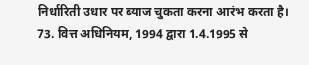निर्धारिती उधार पर ब्याज चुकता करना आरंभ करता है।
73. वित्त अधिनियम, 1994 द्वारा 1.4.1995 से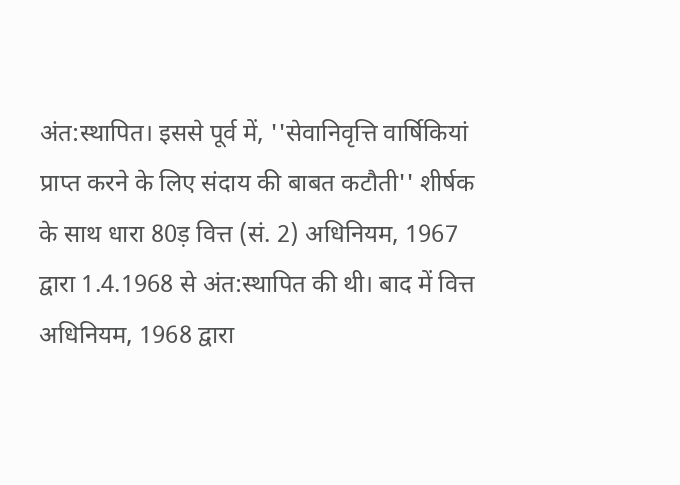अंत:स्थापित। इससे पूर्व में, ''सेवानिवृत्ति वार्षिकियां प्राप्त करने के लिए संदाय की बाबत कटौती'' शीर्षक के साथ धारा 80ड़ वित्त (सं. 2) अधिनियम, 1967 द्वारा 1.4.1968 से अंत:स्थापित की थी। बाद में वित्त अधिनियम, 1968 द्वारा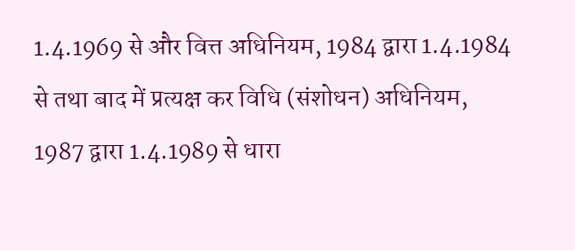1.4.1969 से और वित्त अधिनियम, 1984 द्वारा 1.4.1984 से तथा बाद में प्रत्यक्ष कर विधि (संशोधन) अधिनियम, 1987 द्वारा 1.4.1989 से धारा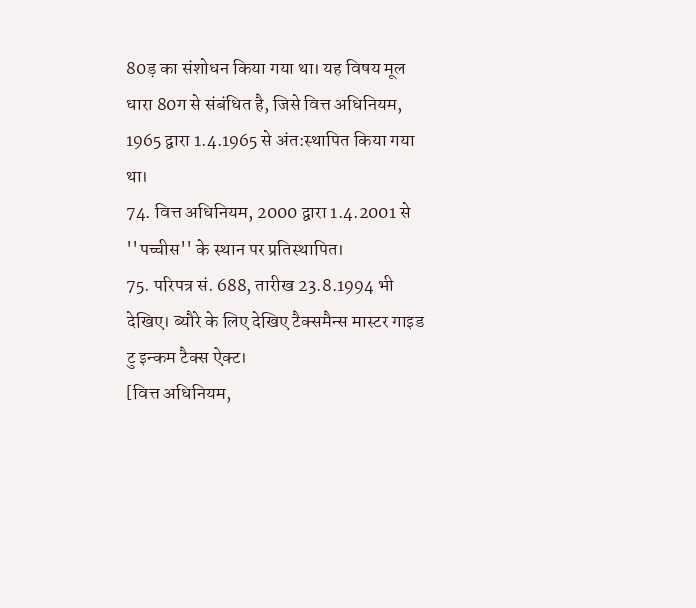80ड़ का संशोधन किया गया था। यह विषय मूल धारा 80ग से संबंधित है, जिसे वित्त अधिनियम, 1965 द्वारा 1.4.1965 से अंत:स्थापित किया गया था।
74. वित्त अधिनियम, 2000 द्वारा 1.4.2001 से ''पच्चीस'' के स्थान पर प्रतिस्थापित।
75. परिपत्र सं. 688, तारीख 23.8.1994 भी देखिए। ब्यौरे के लिए देखिए टैक्समैन्स मास्टर गाइड टु इन्कम टैक्स ऐक्ट।
[वित्त अधिनियम,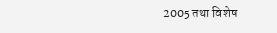2005 तथा विशेष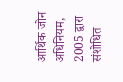आर्थिक जोन अधिनियम, 2005 द्वारा संशोधित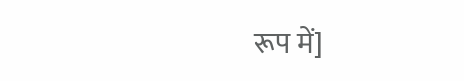रूप में]